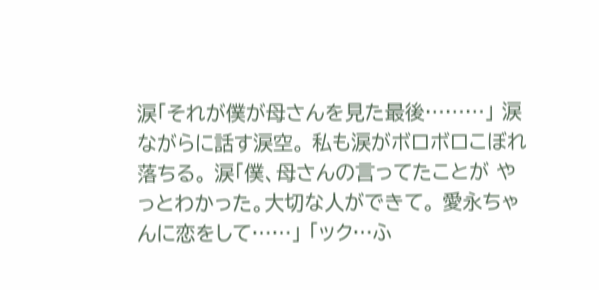涙「それが僕が母さんを見た最後………」 涙ながらに話す涙空。 私も涙がボロボロこぼれ落ちる。 涙「僕、母さんの言ってたことが やっとわかった。大切な人ができて。 愛永ちゃんに恋をして……」 「ック…ふ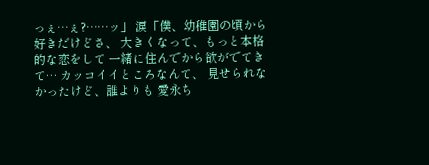っぇ…ぇ?……ッ」 涙「僕、幼稚園の頃から好きだけどさ、 大きくなって、もっと本格的な恋をして 一緒に住んでから欲がでてきて… カッコイイところなんて、 見せられなかったけど、誰よりも 愛永ち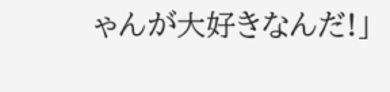ゃんが大好きなんだ!」